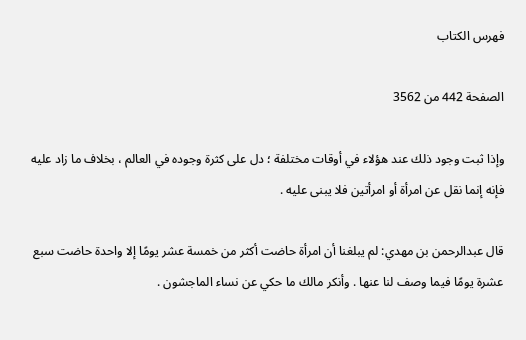فهرس الكتاب

الصفحة 442 من 3562

وإذا ثبت وجود ذلك عند هؤلاء في أوقات مختلفة ؛ دل على كثرة وجوده في العالم ، بخلاف ما زاد عليه فإنه إنما نقل عن امرأة أو امرأتين فلا يبنى عليه .

قال عبدالرحمن بن مهدي: لم يبلغنا أن امرأة حاضت أكثر من خمسة عشر يومًا إلا واحدة حاضت سبع عشرة يومًا فيما وصف لنا عنها . وأنكر مالك ما حكي عن نساء الماجشون .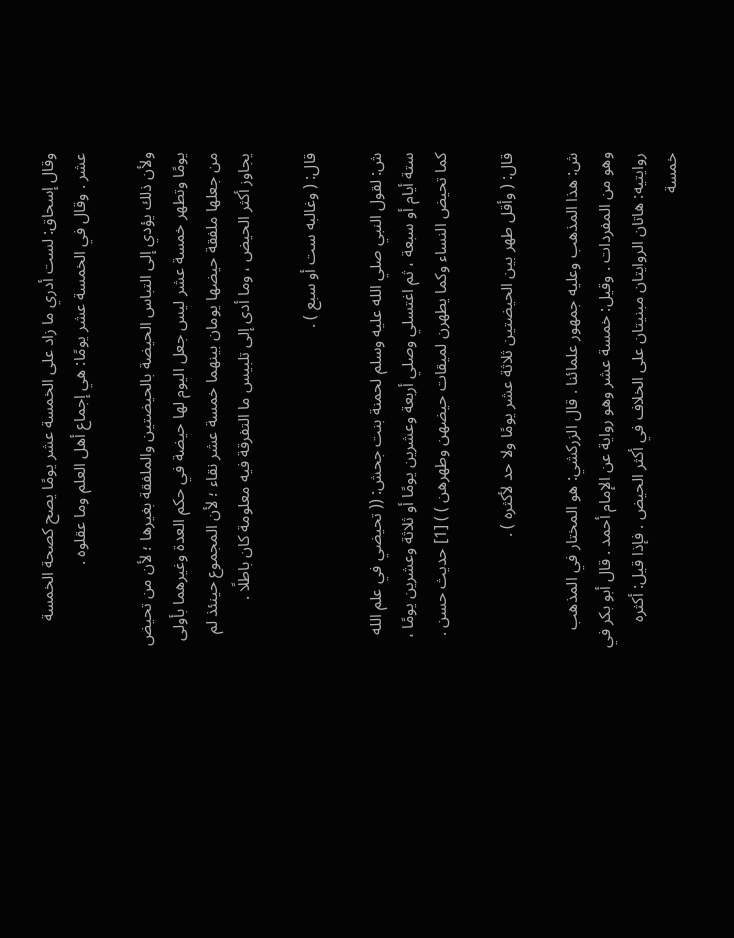وقال إسحاق: لست أدري ما زاد على الخمسة عشر يومًا يصح كصحة الخمسة عشر . وقال في الخمسة عشر يومًا: هي إجماع أهل العلم وما عقلوه .

ولأن ذلك يؤدي إلى التباس الحيضة بالحيضتين والملفقة بغيرها ؛ لأن من تحيض يومًا وتطهر خمسة عشر ليس جعل اليوم لها حيضة في حكم العدة وغيرهما بأولى من جعلها ملفقة حيضها يومان بينهما خمسة عشر نقاء ؛ لأن المجموع حينئذ لم يجاوز أكثر الحيض ، وما أدى إلى تلبيس ما التفرقة فيه معلومة كان باطلًا .

قال: ( وغالبه ست أو سبع ) .

ش: لقول النبي صلي الله عليه وسلم لحمنة بنت جحش: (( تحيضي في علم الله ستة أيام أو سبعة ، ثم اغتسلي وصلي أربعة وعشرين يومًا أو ثلاثة وعشرين يومًا ، كما تحيض النساء وكما يطهرن لميقات حيضهن وطهرهن ) ) [1] حديث حسن .

قال: ( وأقل طهر بين الحيضتين ثلاثة عشر يومًا ولا حد لأكثره ) .

ش: هذا المذهب وعليه جمهور علمائنا . قال الزركشي: هو المختار في المذهب وهو من المفردات . وقيل: خمسة عشر وهو رواية عن الإمام أحمد . قال أبو بكر في روايتيه: هاتان الروايتان مبنيتان على الخلاف في أكثر الحيض . فإذا قيل: أكثره خمسة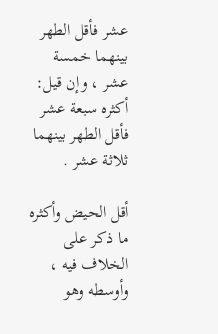عشر فأقل الطهر بينهما خمسة عشر ، وإن قيل: أكثره سبعة عشر فأقل الطهر بينهما ثلاثة عشر .

أقل الحيض وأكثره ما ذكر على الخلاف فيه ، وأوسطه وهو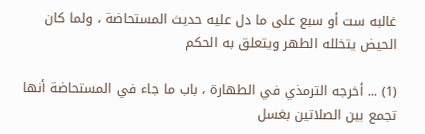غالبه ست أو سبع على ما دل عليه حديث المستحاضة ، ولما كان الحيض يتخلله الطهر ويتعلق به الحكم

(1) ... أخرجه الترمذي في الطهارة ، باب ما جاء في المستحاضة أنها تجمع بين الصلاتين بغسل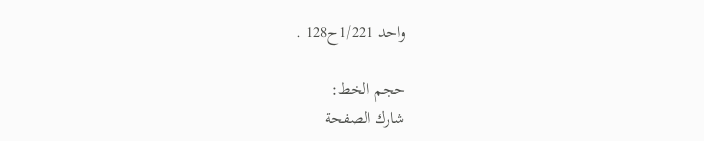واحد 1/221ح128 .

حجم الخط:
شارك الصفحة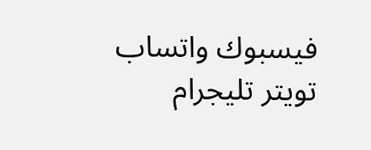فيسبوك واتساب تويتر تليجرام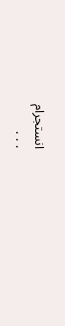انستجرام
. . .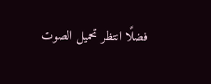فضلًا انتظر تحميل الصوت